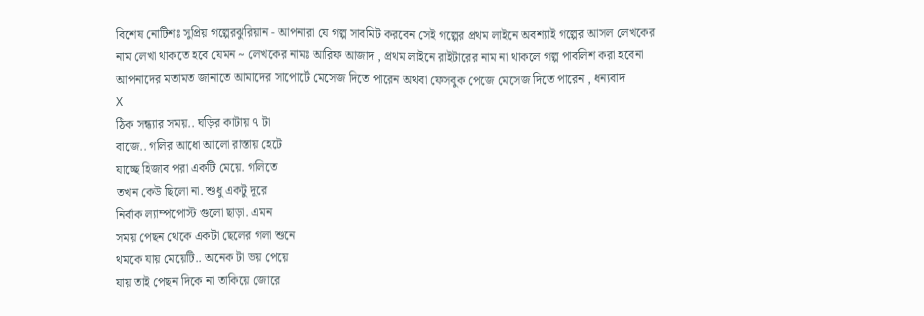বিশেষ নোটিশঃ সুপ্রিয় গল্পেরঝুরিয়ান - আপনারা যে গল্প সাবমিট করবেন সেই গল্পের প্রথম লাইনে অবশ্যাই গল্পের আসল লেখকের নাম লেখা থাকতে হবে যেমন ~ লেখকের নামঃ আরিফ আজাদ , প্রথম লাইনে রাইটারের নাম না থাকলে গল্প পাবলিশ করা হবেনা
আপনাদের মতামত জানাতে আমাদের সাপোর্টে মেসেজ দিতে পারেন অথবা ফেসবুক পেজে মেসেজ দিতে পারেন , ধন্যবাদ
X
ঠিক সন্ধ্যার সময়.. ঘড়ির কাটায় ৭ টা
বাজে.. গলির আধো আলো রাস্তায় হেটে
যাচ্ছে হিজাব পরা একটি মেয়ে. গলিতে
তখন কেউ ছিলো না. শুধু একটু দূরে
নির্বাক ল্যাম্পপোস্ট গুলো ছাড়া. এমন
সময় পেছন থেকে একটা ছেলের গলা শুনে
থমকে যায় মেয়েটি.. অনেক টা ভয় পেয়ে
যায় তাই পেছন দিকে না তাকিয়ে জোরে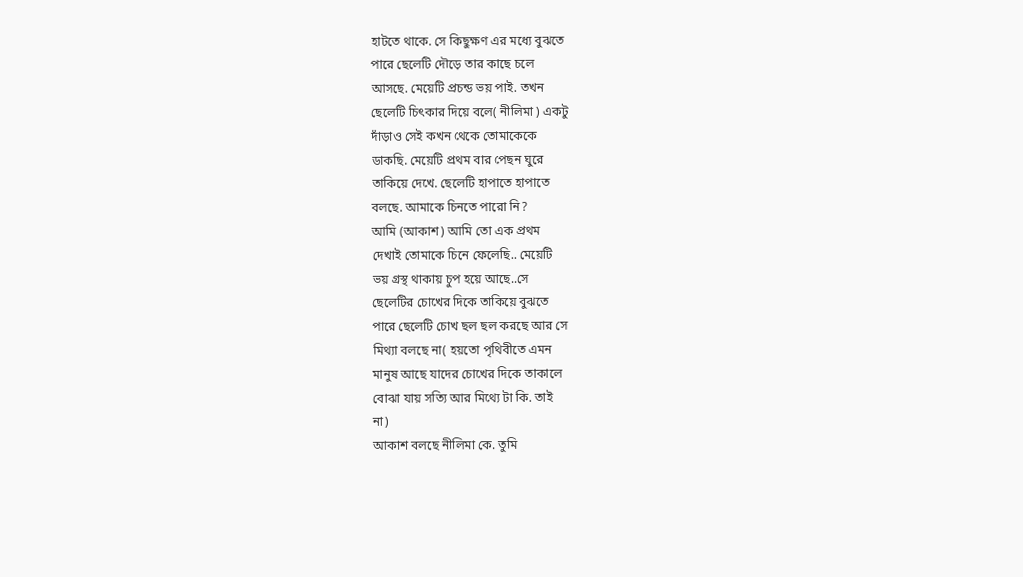হাটতে থাকে. সে কিছুক্ষণ এর মধ্যে বুঝতে
পারে ছেলেটি দৌড়ে তার কাছে চলে
আসছে. মেয়েটি প্রচন্ড ভয় পাই. তখন
ছেলেটি চিৎকার দিয়ে বলে( নীলিমা ) একটু
দাঁড়াও সেই কখন থেকে তোমাকেকে
ডাকছি. মেয়েটি প্রথম বার পেছন ঘুরে
তাকিয়ে দেখে. ছেলেটি হাপাতে হাপাতে
বলছে. আমাকে চিনতে পারো নি?
আমি (আকাশ) আমি তো এক প্রথম
দেখাই তোমাকে চিনে ফেলেছি.. মেয়েটি
ভয় গ্রস্থ থাকায় চুপ হয়ে আছে..সে
ছেলেটির চোখের দিকে তাকিয়ে বুঝতে
পারে ছেলেটি চোখ ছল ছল করছে আর সে
মিথ্যা বলছে না( হয়তো পৃথিবীতে এমন
মানুষ আছে যাদের চোখের দিকে তাকালে
বোঝা যায় সত্যি আর মিথ্যে টা কি. তাই
না)
আকাশ বলছে নীলিমা কে. তুমি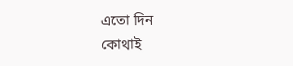এতো দিন
কোথাই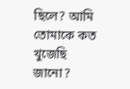ছিলে? আমি তোমাকে কত
খুজেছি জানো?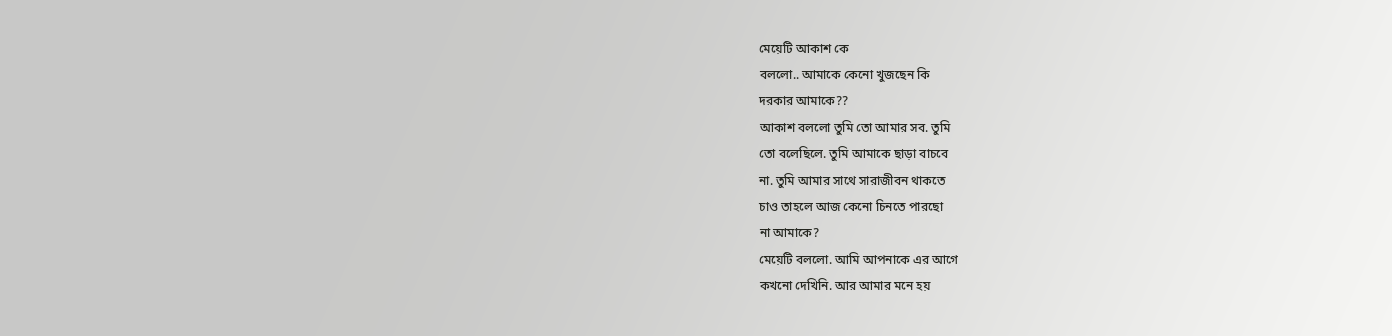মেয়েটি আকাশ কে
বললো.. আমাকে কেনো খুজছেন কি
দরকার আমাকে??
আকাশ বললো তুমি তো আমার সব. তুমি
তো বলেছিলে. তুমি আমাকে ছাড়া বাচবে
না. তুমি আমার সাথে সারাজীবন থাকতে
চাও তাহলে আজ কেনো চিনতে পারছো
না আমাকে?
মেয়েটি বললো. আমি আপনাকে এর আগে
কখনো দেখিনি. আর আমার মনে হয়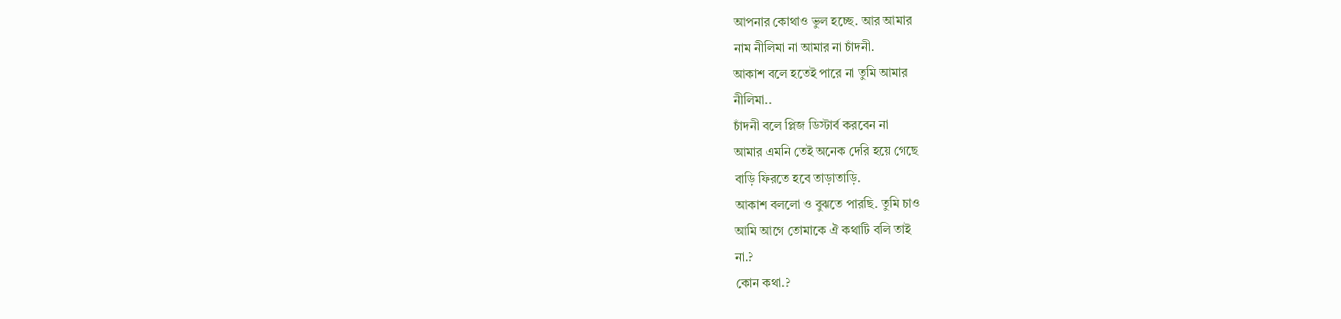আপনার কোথাও ভুল হচ্ছে. আর আমার
নাম নীলিমা না আমার না চাঁদনী.
আকাশ বলে হতেই পারে না তুমি আমার
নীলিমা..
চাঁদনী বলে প্লিজ ডিস্টার্ব করবেন না
আমার এমনি তেই অনেক দেরি হয়ে গেছে
বাড়ি ফিরতে হবে তাড়াতাড়ি.
আকাশ বললো ও বুঝতে পারছি. তুমি চাও
আমি আগে তোমাকে ঐ কথাটি বলি তাই
না.?
কোন কথা.?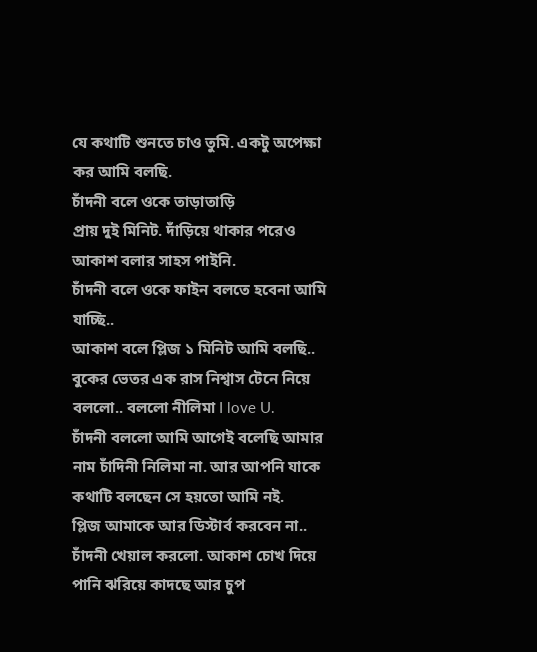যে কথাটি শুনতে চাও তুমি. একটু অপেক্ষা
কর আমি বলছি.
চাঁদনী বলে ওকে তাড়াতাড়ি
প্রায় দুই মিনিট. দাঁড়িয়ে থাকার পরেও
আকাশ বলার সাহস পাইনি.
চাঁদনী বলে ওকে ফাইন বলতে হবেনা আমি
যাচ্ছি..
আকাশ বলে প্লিজ ১ মিনিট আমি বলছি..
বুকের ভেতর এক রাস নিশ্বাস টেনে নিয়ে
বললো.. বললো নীলিমা I love U.
চাঁদনী বললো আমি আগেই বলেছি আমার
নাম চাঁদিনী নিলিমা না. আর আপনি যাকে
কথাটি বলছেন সে হয়তো আমি নই.
প্লিজ আমাকে আর ডিস্টার্ব করবেন না..
চাঁদনী খেয়াল করলো. আকাশ চোখ দিয়ে
পানি ঝরিয়ে কাদছে আর চুপ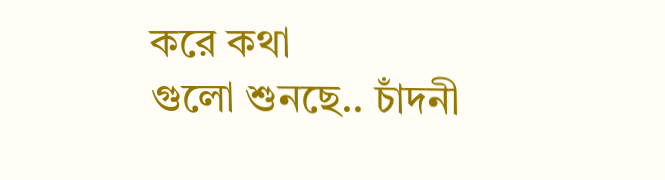করে কথা
গুলো শুনছে.. চাঁদনী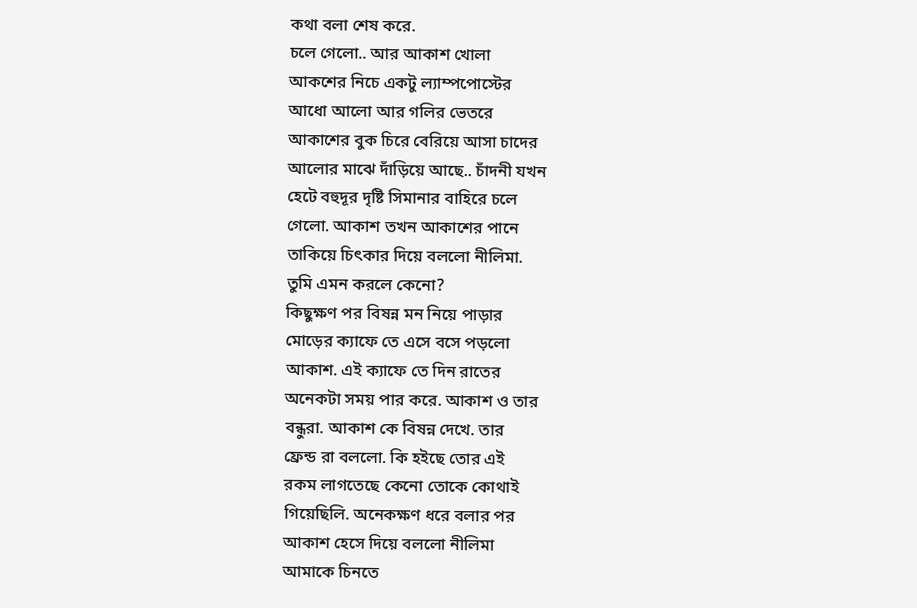কথা বলা শেষ করে.
চলে গেলো.. আর আকাশ খোলা
আকশের নিচে একটু ল্যাম্পপোস্টের
আধো আলো আর গলির ভেতরে
আকাশের বুক চিরে বেরিয়ে আসা চাদের
আলোর মাঝে দাঁড়িয়ে আছে.. চাঁদনী যখন
হেটে বহুদূর দৃষ্টি সিমানার বাহিরে চলে
গেলো. আকাশ তখন আকাশের পানে
তাকিয়ে চিৎকার দিয়ে বললো নীলিমা.
তুমি এমন করলে কেনো?
কিছুক্ষণ পর বিষন্ন মন নিয়ে পাড়ার
মোড়ের ক্যাফে তে এসে বসে পড়লো
আকাশ. এই ক্যাফে তে দিন রাতের
অনেকটা সময় পার করে. আকাশ ও তার
বন্ধুরা. আকাশ কে বিষন্ন দেখে. তার
ফ্রেন্ড রা বললো. কি হইছে তোর এই
রকম লাগতেছে কেনো তোকে কোথাই
গিয়েছিলি. অনেকক্ষণ ধরে বলার পর
আকাশ হেসে দিয়ে বললো নীলিমা
আমাকে চিনতে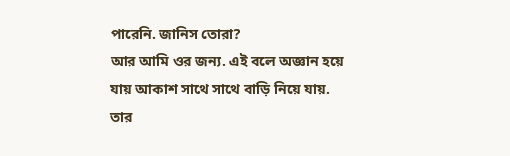পারেনি. জানিস তোরা?
আর আমি ওর জন্য. এই বলে অজ্ঞান হয়ে
যায় আকাশ সাথে সাথে বাড়ি নিয়ে যায়.
তার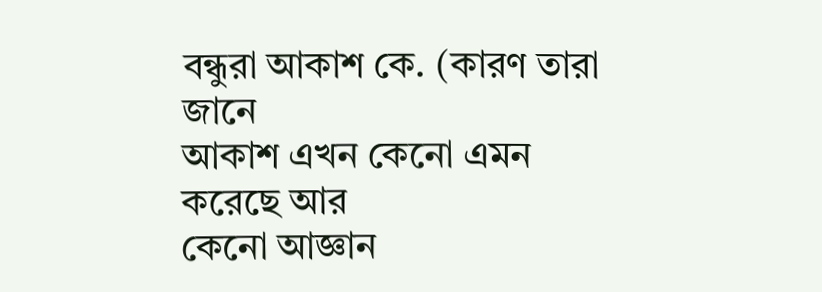বন্ধুরা আকাশ কে. (কারণ তারা জানে
আকাশ এখন কেনো এমন করেছে আর
কেনো আজ্ঞান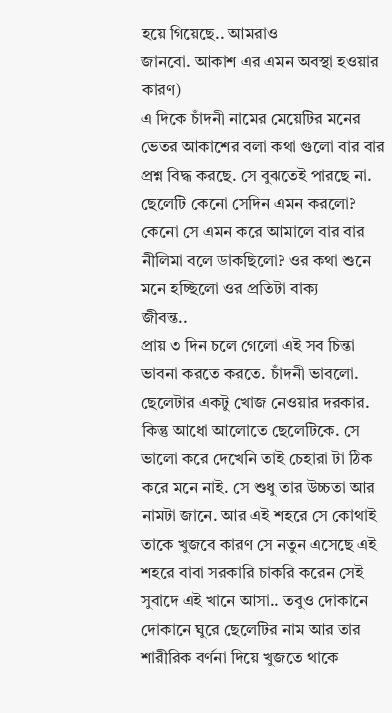হয়ে গিয়েছে.. আমরাও
জানবো. আকাশ এর এমন অবস্থা হওয়ার
কারণ)
এ দিকে চাঁদনী নামের মেয়েটির মনের
ভেতর আকাশের বলা কথা গুলো বার বার
প্রশ্ন বিদ্ধ করছে. সে বুঝতেই পারছে না.
ছেলেটি কেনো সেদিন এমন করলো?
কেনো সে এমন করে আমালে বার বার
নীলিমা বলে ডাকছিলো? ওর কথা শুনে
মনে হচ্ছিলো ওর প্রতিটা বাক্য
জীবন্ত..
প্রায় ৩ দিন চলে গেলো এই সব চিন্তা
ভাবনা করতে করতে. চাঁদনী ভাবলো.
ছেলেটার একটু খোজ নেওয়ার দরকার.
কিন্তু আধো আলোতে ছেলেটিকে. সে
ভালো করে দেখেনি তাই চেহারা টা ঠিক
করে মনে নাই. সে শুধু তার উচ্চতা আর
নামটা জানে. আর এই শহরে সে কোথাই
তাকে খুজবে কারণ সে নতুন এসেছে এই
শহরে বাবা সরকারি চাকরি করেন সেই
সুবাদে এই খানে আসা.. তবুও দোকানে
দোকানে ঘুরে ছেলেটির নাম আর তার
শারীরিক বর্ণনা দিয়ে খুজতে থাকে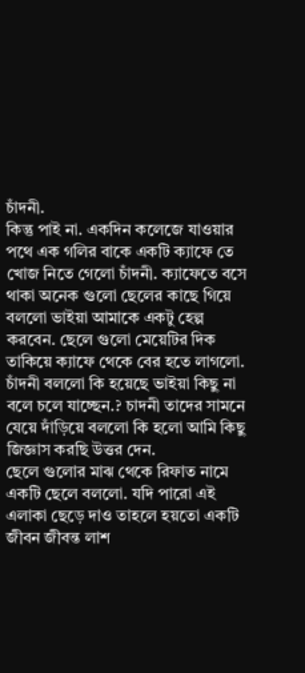চাঁদনী.
কিন্তু পাই না. একদিন কলেজে যাওয়ার
পথে এক গলির বাকে একটি ক্যাফে তে
খোজ নিতে গেলো চাঁদনী. ক্যাফেতে বসে
থাকা অনেক গুলো ছেলের কাছে গিয়ে
বললো ভাইয়া আমাকে একটু হেল্প
করবেন. ছেলে গুলো মেয়েটির দিক
তাকিয়ে ক্যাফে থেকে বের হতে লাগলো.
চাঁদনী বললো কি হয়েছে ভাইয়া কিছু না
বলে চলে যাচ্ছেন.? চাদনী তাদের সামনে
যেয়ে দাঁড়িয়ে বললো কি হলো আমি কিছু
জিজ্ঞাস করছি উত্তর দেন.
ছেলে গুলোর মাঝ থেকে রিফাত নামে
একটি ছেলে বললো. যদি পারো এই
এলাকা ছেড়ে দাও তাহলে হয়তো একটি
জীবন জীবন্ত লাশ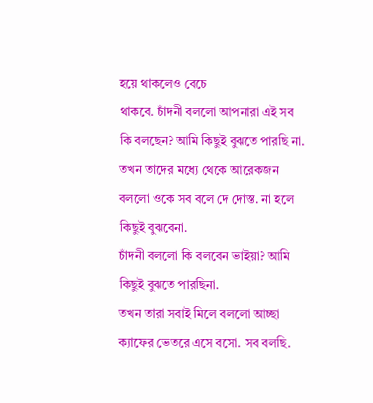হয়ে থাকলেও বেচে
থাকবে. চাঁদনী বললো আপনারা এই সব
কি বলছেন? আমি কিছুই বুঝতে পারছি না.
তখন তাদের মধ্যে থেকে আরেকজন
বললো ওকে সব বলে দে দোস্ত. না হলে
কিছুই বুঝবেনা.
চাঁদনী বললো কি বলবেন ভাইয়া? আমি
কিছুই বুঝতে পারছিনা.
তখন তারা সবাই মিলে বললো আচ্ছা
ক্যাফের ভেতরে এসে বসো. সব বলছি.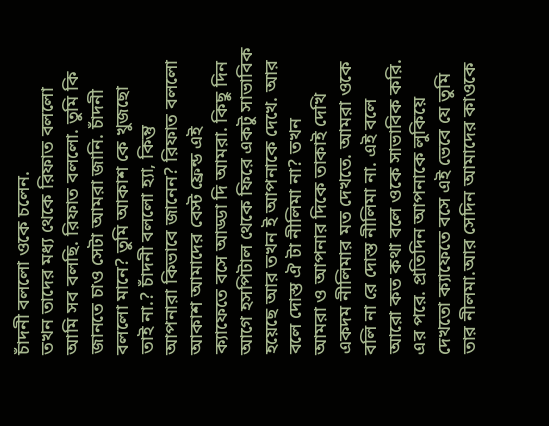চাঁদনী বললো ওকে চলেন.
তখন তাদের মধ্য থেকে রিফাত বললো
আমি সব বলছি. রিফাত বললো. তুমি কি
জানতে চাও সেটা আমরা জানি. চাঁদনী
বললো মানে? তুমি আকাশ কে খুজছো
তাই না.? চাঁদনী বললো হ্যা, কিন্তু
আপনারা কিভাবে জানেন? রিফাত বললো
আকাশ আমাদের বেস্ট ফ্রেন্ড এই
ক্যাফেতে বসে আড্ডা দি আমরা. কিছু দিন
আগে হসপিটাল থেকে ফিরে একটু সাভাবিক
হয়েছে আর তখন ই আপনাকে দেখে. আর
বলে দোস্ত ঐ টা নীলিমা না? তখন
আমরা ও আপনার দিকে তাকাই দেখি
একদম নীলিমার মত দেখতে. আমরা ওকে
বলি না রে দোস্ত নীলিমা না. এই বলে
আরো কত কথা বলে ওকে সাভাবিক করি.
এর পরে. প্রতিদিন আপনাকে লুকিয়ে
দেখতো ক্যাফেতে বসে এই ভেবে যে তুমি
তার নীলমা.আর সেদিন আমাদের কাওকে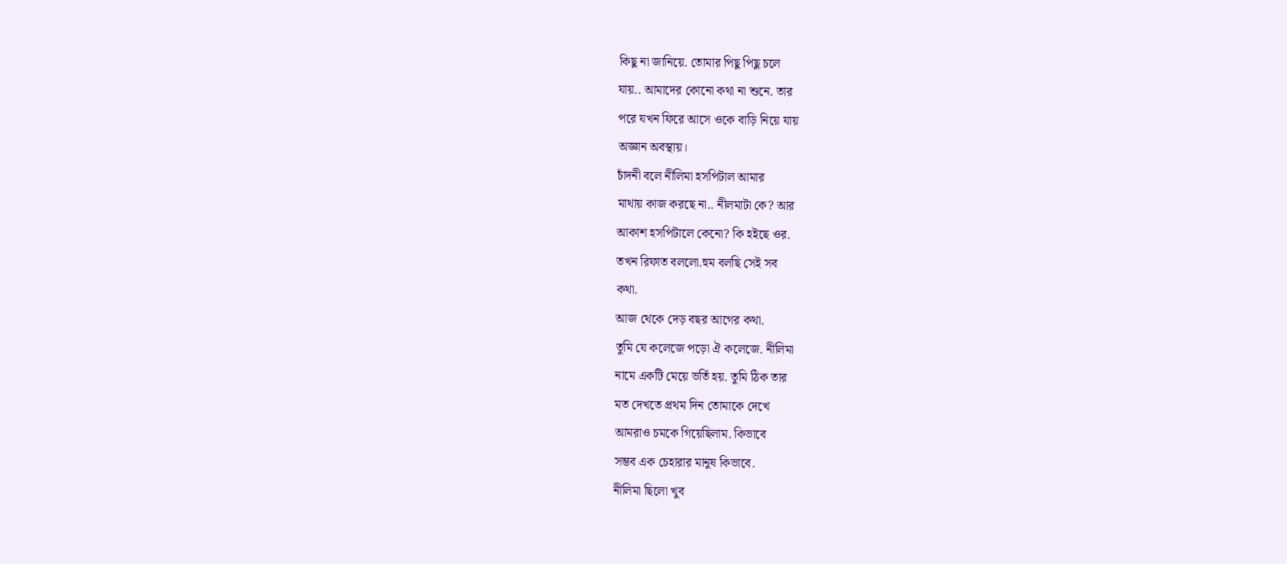কিছু না জানিয়ে. তোমার পিছু পিছু চলে
যায়.. আমাদের কোনো কথা না শুনে. তার
পরে যখন ফিরে আসে ওকে বাড়ি নিয়ে যায়
অজ্ঞান অবস্থায়।
চাঁদনী বলে নীলিমা হসপিটাল আমার
মাথায় কাজ করছে না.. নীলমাটা কে? আর
আকাশ হসপিটালে কেনো? কি হইছে ওর.
তখন রিফাত বললো.হুম বলছি সেই সব
কথা.
আজ থেকে দেড় বছর আগের কথা.
তুমি যে কলেজে পড়ো ঐ কলেজে. নীলিমা
নামে একটি মেয়ে ভর্তি হয়. তুমি ঠিক তার
মত দেখতে প্রথম দিন তোমাকে দেখে
আমরাও চমকে গিয়েছিলাম. কিভাবে
সম্ভব এক চেহারার মানুষ কিভাবে.
নীলিমা ছিলো খুব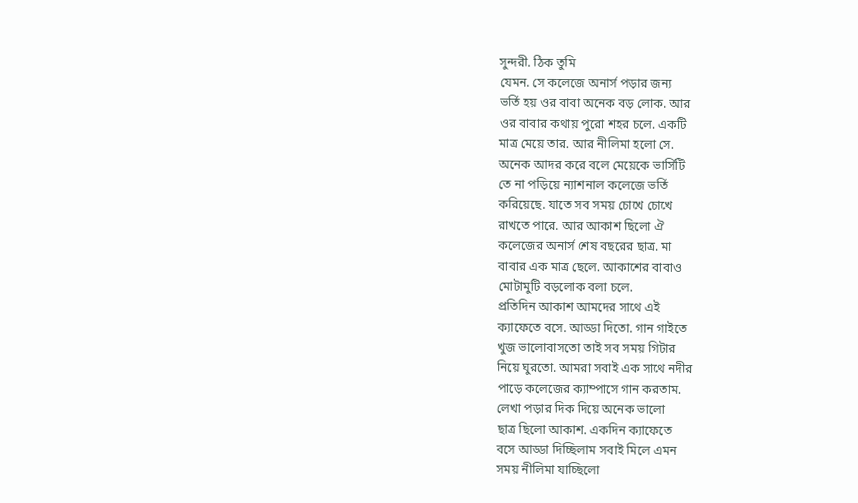সুন্দরী. ঠিক তুমি
যেমন. সে কলেজে অনার্স পড়ার জন্য
ভর্তি হয় ওর বাবা অনেক বড় লোক. আর
ওর বাবার কথায় পুরো শহর চলে. একটি
মাত্র মেয়ে তার. আর নীলিমা হলো সে.
অনেক আদর করে বলে মেয়েকে ভার্সিটি
তে না পড়িয়ে ন্যাশনাল কলেজে ভর্তি
করিয়েছে. যাতে সব সময় চোখে চোখে
রাখতে পারে. আর আকাশ ছিলো ঐ
কলেজের অনার্স শেষ বছরের ছাত্র. মা
বাবার এক মাত্র ছেলে. আকাশের বাবাও
মোটামুটি বড়লোক বলা চলে.
প্রতিদিন আকাশ আমদের সাথে এই
ক্যাফেতে বসে. আড্ডা দিতো. গান গাইতে
খুজ ভালোবাসতো তাই সব সময় গিটার
নিয়ে ঘুরতো. আমরা সবাই এক সাথে নদীর
পাড়ে কলেজের ক্যাম্পাসে গান করতাম.
লেখা পড়ার দিক দিয়ে অনেক ভালো
ছাত্র ছিলো আকাশ. একদিন ক্যাফেতে
বসে আড্ডা দিচ্ছিলাম সবাই মিলে এমন
সময় নীলিমা যাচ্ছিলো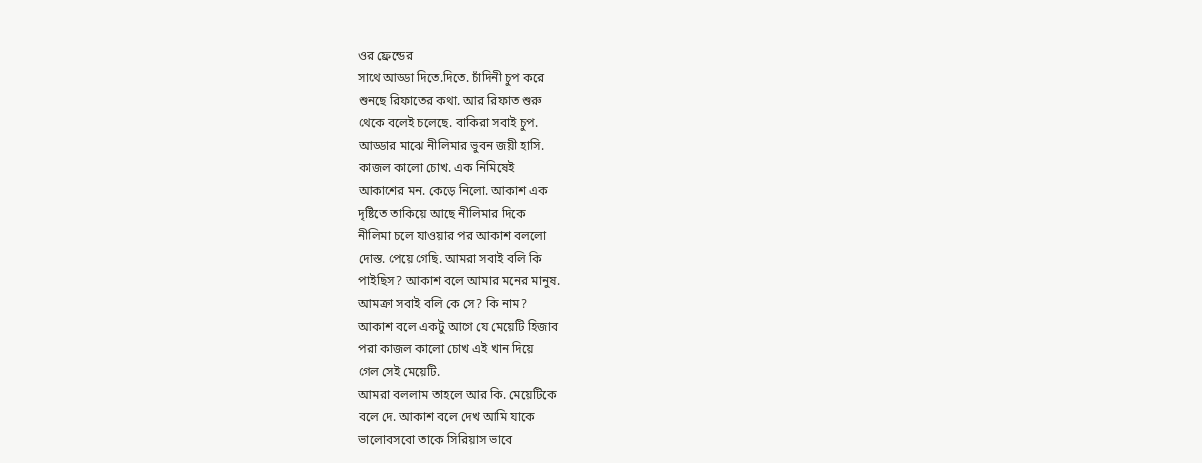ওর ফ্রেন্ডের
সাথে আড্ডা দিতে.দিতে. চাঁদিনী চুপ করে
শুনছে রিফাতের কথা. আর রিফাত শুরু
থেকে বলেই চলেছে. বাকিরা সবাই চুপ.
আড্ডার মাঝে নীলিমার ভুবন জয়ী হাসি.
কাজল কালো চোখ. এক নিমিষেই
আকাশের মন. কেড়ে নিলো. আকাশ এক
দৃষ্টিতে তাকিয়ে আছে নীলিমার দিকে
নীলিমা চলে যাওয়ার পর আকাশ বললো
দোস্ত. পেয়ে গেছি. আমরা সবাই বলি কি
পাইছিস? আকাশ বলে আমার মনের মানুষ.
আমক্রা সবাই বলি কে সে? কি নাম?
আকাশ বলে একটু আগে যে মেয়েটি হিজাব
পরা কাজল কালো চোখ এই খান দিয়ে
গেল সেই মেয়েটি.
আমরা বললাম তাহলে আর কি. মেয়েটিকে
বলে দে. আকাশ বলে দেখ আমি যাকে
ভালোবসবো তাকে সিরিয়াস ভাবে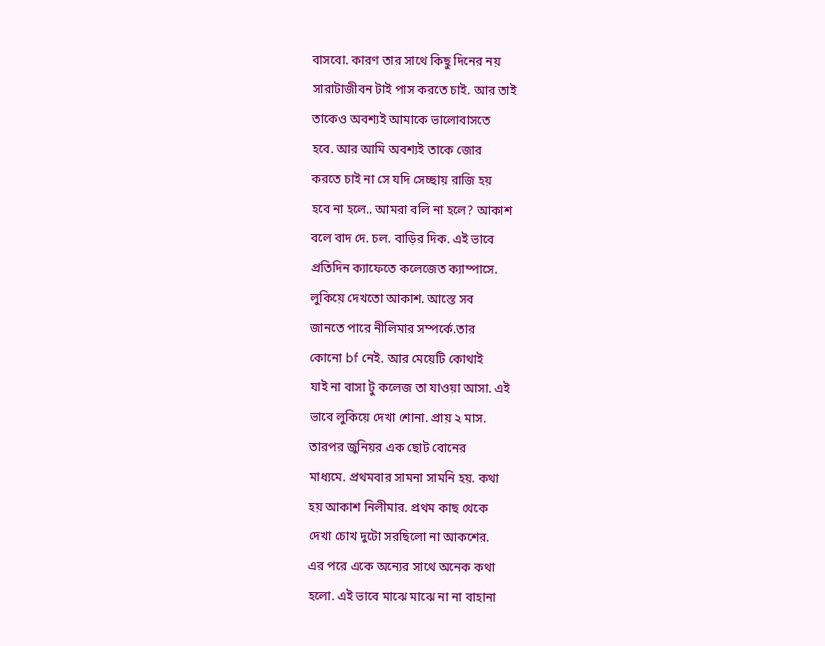বাসবো. কারণ তার সাথে কিছু দিনের নয়
সারাটাজীবন টাই পাস করতে চাই. আর তাই
তাকেও অবশ্যই আমাকে ভালোবাসতে
হবে. আর আমি অবশ্যই তাকে জোর
করতে চাই না সে যদি সেচ্ছায় রাজি হয়
হবে না হলে.. আমরা বলি না হলে? আকাশ
বলে বাদ দে. চল. বাড়ির দিক. এই ভাবে
প্রতিদিন ক্যাফেতে কলেজেত ক্যাম্পাসে.
লুকিয়ে দেখতো আকাশ. আস্তে সব
জানতে পারে নীলিমার সম্পর্কে.তার
কোনো bf নেই. আর মেয়েটি কোথাই
যাই না বাসা টু কলেজ তা যাওয়া আসা. এই
ভাবে লুকিয়ে দেখা শোনা. প্রায় ২ মাস.
তারপর জুনিয়র এক ছোট বোনের
মাধ্যমে. প্রথমবার সামনা সামনি হয়. কথা
হয় আকাশ নিলীমার. প্রথম কাছ থেকে
দেখা চোখ দুটো সরছিলো না আকশের.
এর পরে একে অন্যের সাথে অনেক কথা
হলো. এই ভাবে মাঝে মাঝে না না বাহানা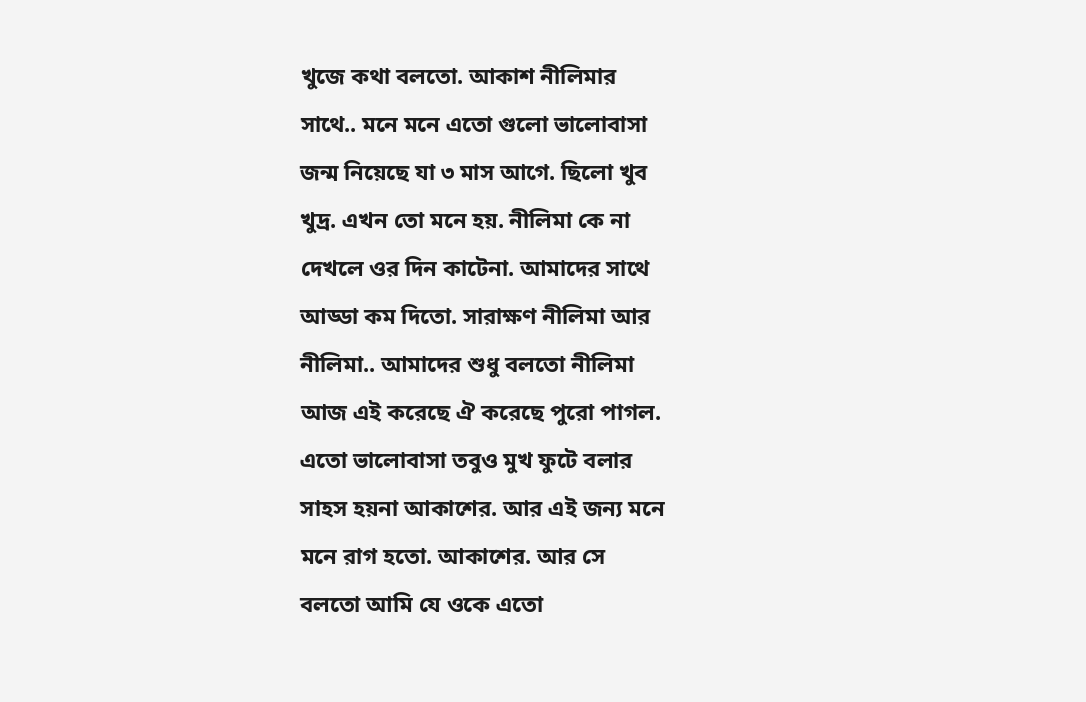খুজে কথা বলতো. আকাশ নীলিমার
সাথে.. মনে মনে এতো গুলো ভালোবাসা
জন্ম নিয়েছে যা ৩ মাস আগে. ছিলো খুব
খুদ্র. এখন তো মনে হয়. নীলিমা কে না
দেখলে ওর দিন কাটেনা. আমাদের সাথে
আড্ডা কম দিতো. সারাক্ষণ নীলিমা আর
নীলিমা.. আমাদের শুধু বলতো নীলিমা
আজ এই করেছে ঐ করেছে পুরো পাগল.
এতো ভালোবাসা তবুও মুখ ফুটে বলার
সাহস হয়না আকাশের. আর এই জন্য মনে
মনে রাগ হতো. আকাশের. আর সে
বলতো আমি যে ওকে এতো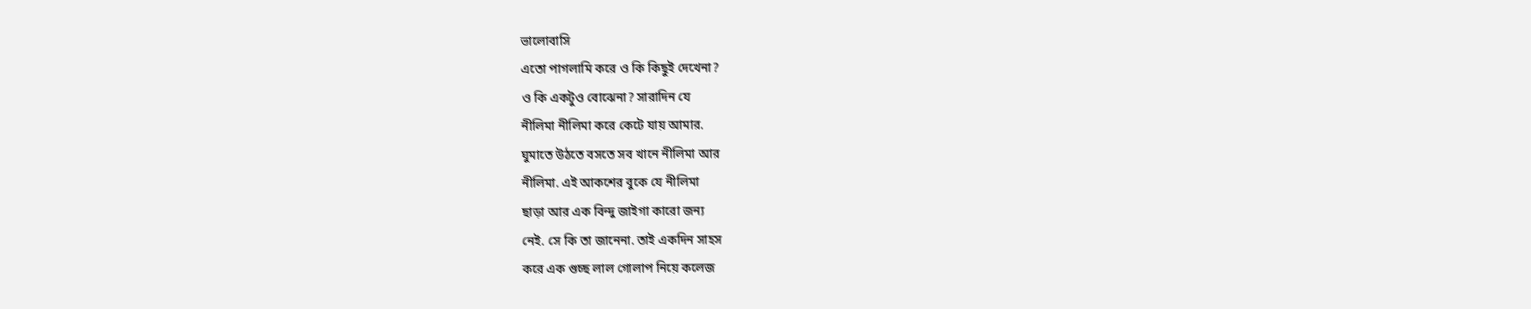ভালোবাসি
এতো পাগলামি করে ও কি কিছুই দেখেনা?
ও কি একটুও বোঝেনা? সারাদিন যে
নীলিমা নীলিমা করে কেটে যায় আমার.
ঘুমাতে উঠতে বসতে সব খানে নীলিমা আর
নীলিমা. এই আকশের বুকে যে নীলিমা
ছাড়া আর এক বিন্দু জাইগা কারো জন্য
নেই. সে কি তা জানেনা. তাই একদিন সাহস
করে এক গুচ্ছ লাল গোলাপ নিয়ে কলেজ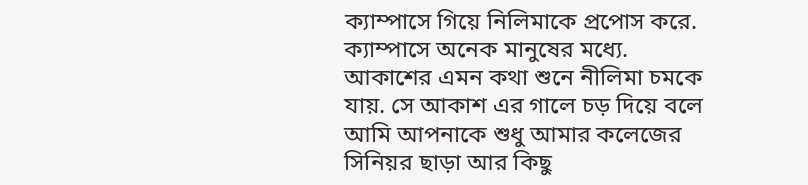ক্যাম্পাসে গিয়ে নিলিমাকে প্রপোস করে.
ক্যাম্পাসে অনেক মানুষের মধ্যে.
আকাশের এমন কথা শুনে নীলিমা চমকে
যায়. সে আকাশ এর গালে চড় দিয়ে বলে
আমি আপনাকে শুধু আমার কলেজের
সিনিয়র ছাড়া আর কিছু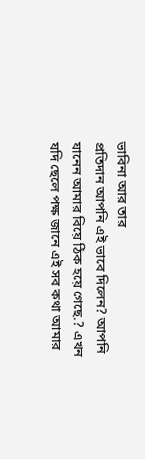ভাবিনা আর তার
প্রতিদান আপনি এই ভাবে দিলেন? আপনি
যানেন আমার বিয়ে ঠিক হয়ে গেছে.? এখন
যদি ছেলে পক্ষ জানে এই সব কথা আমার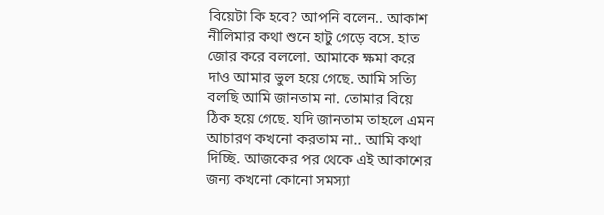বিয়েটা কি হবে? আপনি বলেন.. আকাশ
নীলিমার কথা শুনে হাটু গেড়ে বসে. হাত
জোর করে বললো. আমাকে ক্ষমা করে
দাও আমার ভুল হয়ে গেছে. আমি সত্যি
বলছি আমি জানতাম না. তোমার বিয়ে
ঠিক হয়ে গেছে. যদি জানতাম তাহলে এমন
আচারণ কখনো করতাম না.. আমি কথা
দিচ্ছি. আজকের পর থেকে এই আকাশের
জন্য কখনো কোনো সমস্যা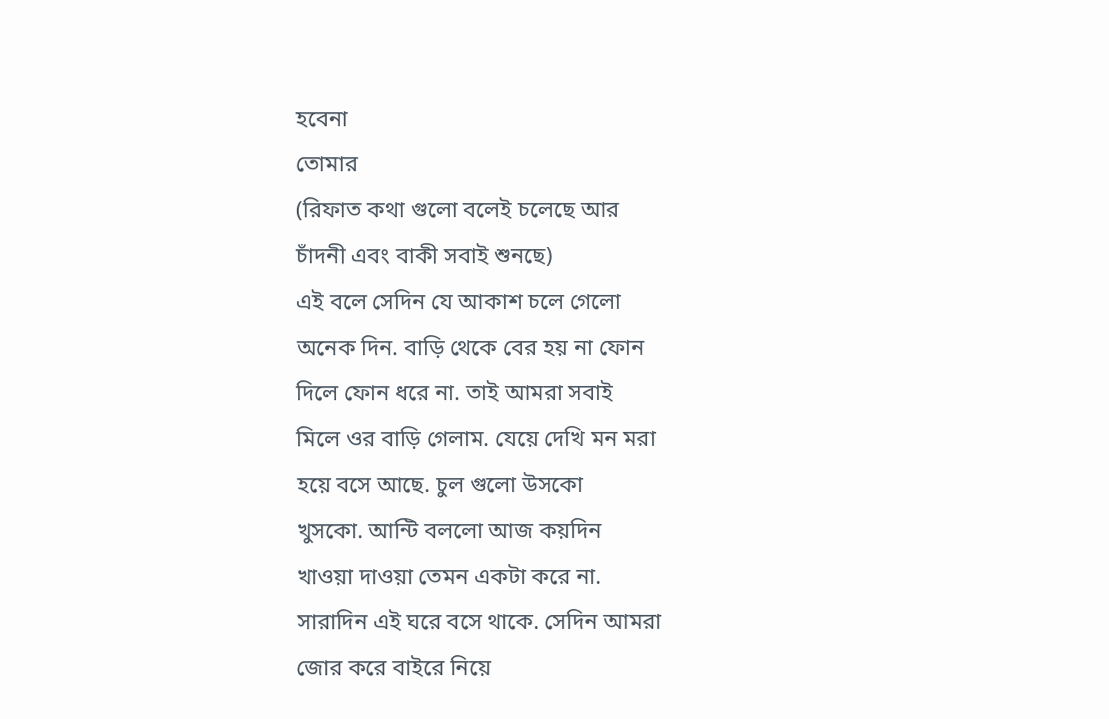হবেনা
তোমার
(রিফাত কথা গুলো বলেই চলেছে আর
চাঁদনী এবং বাকী সবাই শুনছে)
এই বলে সেদিন যে আকাশ চলে গেলো
অনেক দিন. বাড়ি থেকে বের হয় না ফোন
দিলে ফোন ধরে না. তাই আমরা সবাই
মিলে ওর বাড়ি গেলাম. যেয়ে দেখি মন মরা
হয়ে বসে আছে. চুল গুলো উসকো
খুসকো. আন্টি বললো আজ কয়দিন
খাওয়া দাওয়া তেমন একটা করে না.
সারাদিন এই ঘরে বসে থাকে. সেদিন আমরা
জোর করে বাইরে নিয়ে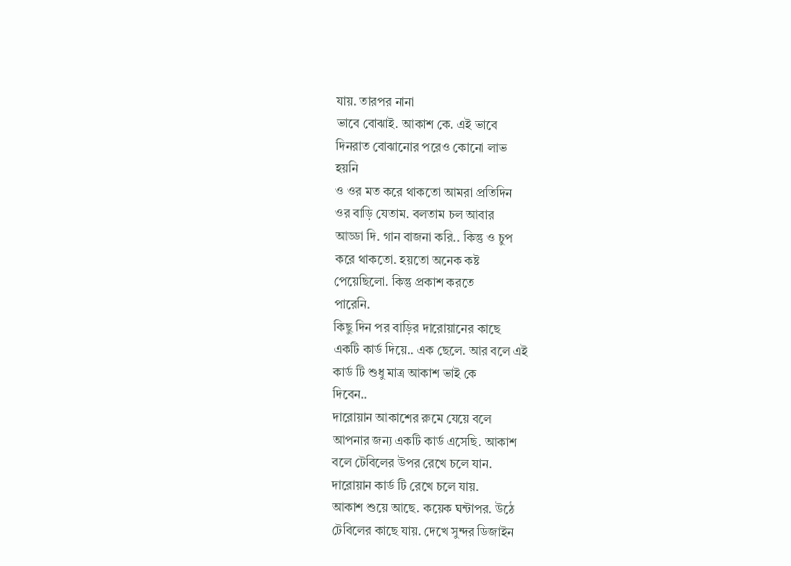যায়. তারপর নানা
ভাবে বোঝাই. আকাশ কে. এই ভাবে
দিনরাত বোঝানোর পরেও কোনো লাভ
হয়নি
ও ওর মত করে থাকতো আমরা প্রতিদিন
ওর বাড়ি যেতাম. বলতাম চল আবার
আড্ডা দি. গান বাজনা করি.. কিন্তু ও চুপ
করে থাকতো. হয়তো অনেক কষ্ট
পেয়েছিলো. কিন্তু প্রকাশ করতে
পারেনি.
কিছু দিন পর বাড়ির দারোয়ানের কাছে
একটি কার্ড দিয়ে.. এক ছেলে. আর বলে এই
কার্ড টি শুধু মাত্র আকাশ ভাই কে
দিবেন..
দারোয়ান আকাশের রুমে যেয়ে বলে
আপনার জন্য একটি কার্ড এসেছি. আকাশ
বলে টেবিলের উপর রেখে চলে যান.
দারোয়ান কার্ড টি রেখে চলে যায়.
আকাশ শুয়ে আছে. কয়েক ঘন্টাপর. উঠে
টেবিলের কাছে যায়. দেখে সুন্দর ডিজাইন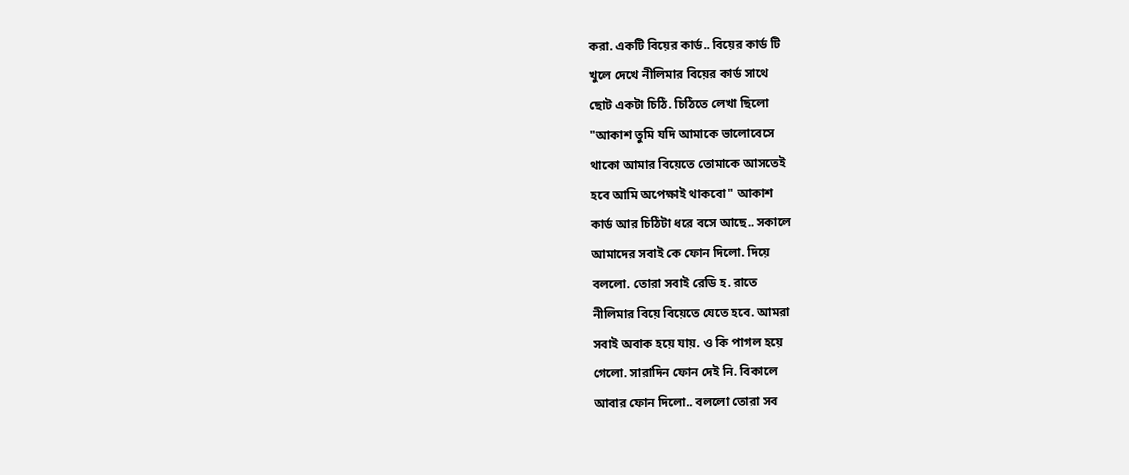করা. একটি বিয়ের কার্ড.. বিয়ের কার্ড টি
খুলে দেখে নীলিমার বিয়ের কার্ড সাথে
ছোট একটা চিঠি. চিঠিতে লেখা ছিলো
"আকাশ তুমি যদি আমাকে ভালোবেসে
থাকো আমার বিয়েতে তোমাকে আসতেই
হবে আমি অপেক্ষাই থাকবো" আকাশ
কার্ড আর চিঠিটা ধরে বসে আছে.. সকালে
আমাদের সবাই কে ফোন দিলো. দিয়ে
বললো. তোরা সবাই রেডি হ. রাতে
নীলিমার বিয়ে বিয়েতে যেতে হবে. আমরা
সবাই অবাক হয়ে যায়. ও কি পাগল হয়ে
গেলো. সারাদিন ফোন দেই নি. বিকালে
আবার ফোন দিলো.. বললো তোরা সব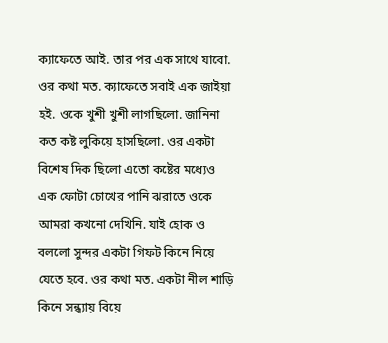ক্যাফেতে আই. তার পর এক সাথে যাবো.
ওর কথা মত. ক্যাফেতে সবাই এক জাইয়া
হই. ওকে খুশী খুশী লাগছিলো. জানিনা
কত কষ্ট লুকিয়ে হাসছিলো. ওর একটা
বিশেষ দিক ছিলো এতো কষ্টের মধ্যেও
এক ফোটা চোখের পানি ঝরাতে ওকে
আমরা কখনো দেখিনি. যাই হোক ও
বললো সুন্দর একটা গিফট কিনে নিয়ে
যেতে হবে. ওর কথা মত. একটা নীল শাড়ি
কিনে সন্ধ্যায় বিয়ে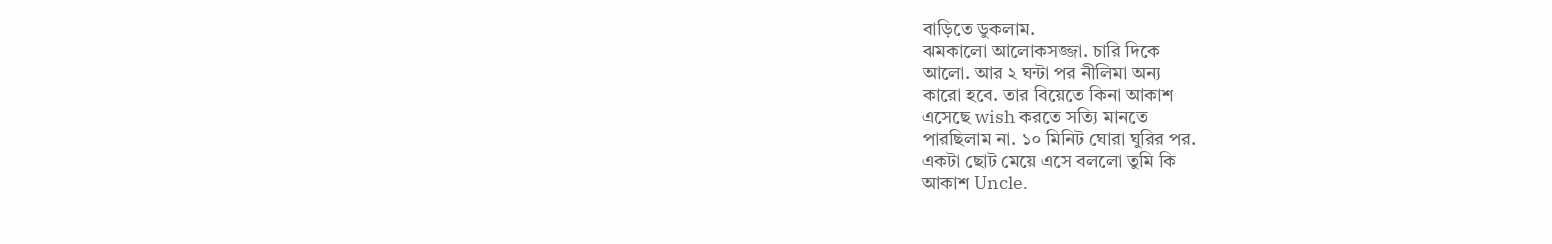বাড়িতে ডুকলাম.
ঝমকালো আলোকসজ্জা. চারি দিকে
আলো. আর ২ ঘন্টা পর নীলিমা অন্য
কারো হবে. তার বিয়েতে কিনা আকাশ
এসেছে wish করতে সত্যি মানতে
পারছিলাম না. ১০ মিনিট ঘোরা ঘুরির পর.
একটা ছোট মেয়ে এসে বললো তুমি কি
আকাশ Uncle.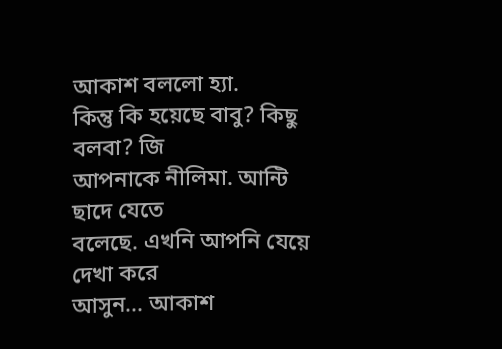আকাশ বললো হ্যা.
কিন্তু কি হয়েছে বাবু? কিছু বলবা? জি
আপনাকে নীলিমা. আন্টি ছাদে যেতে
বলেছে. এখনি আপনি যেয়ে দেখা করে
আসুন... আকাশ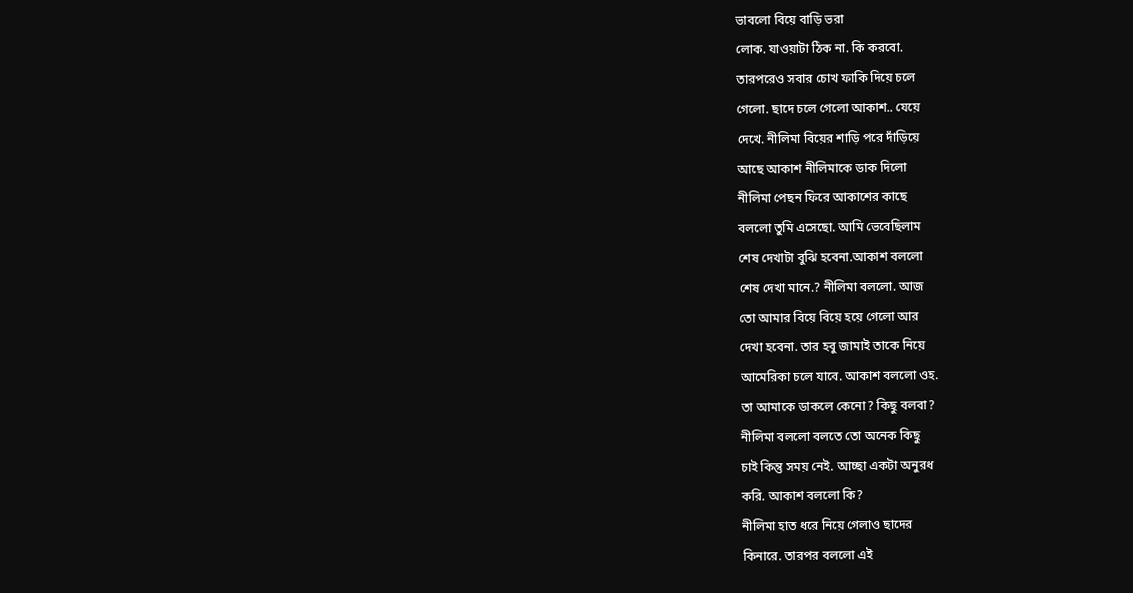ভাবলো বিয়ে বাড়ি ভরা
লোক. যাওয়াটা ঠিক না. কি করবো.
তারপরেও সবার চোখ ফাকি দিয়ে চলে
গেলো. ছাদে চলে গেলো আকাশ.. যেয়ে
দেখে. নীলিমা বিয়ের শাড়ি পরে দাঁড়িয়ে
আছে আকাশ নীলিমাকে ডাক দিলো
নীলিমা পেছন ফিরে আকাশের কাছে
বললো তুমি এসেছো. আমি ভেবেছিলাম
শেষ দেখাটা বুঝি হবেনা.আকাশ বললো
শেষ দেখা মানে.? নীলিমা বললো. আজ
তো আমার বিয়ে বিয়ে হয়ে গেলো আর
দেখা হবেনা. তার হবু জামাই তাকে নিয়ে
আমেরিকা চলে যাবে. আকাশ বললো ওহ.
তা আমাকে ডাকলে কেনো? কিছু বলবা?
নীলিমা বললো বলতে তো অনেক কিছু
চাই কিন্তু সময় নেই. আচ্ছা একটা অনুরধ
করি. আকাশ বললো কি?
নীলিমা হাত ধরে নিয়ে গেলাও ছাদের
কিনারে. তারপর বললো এই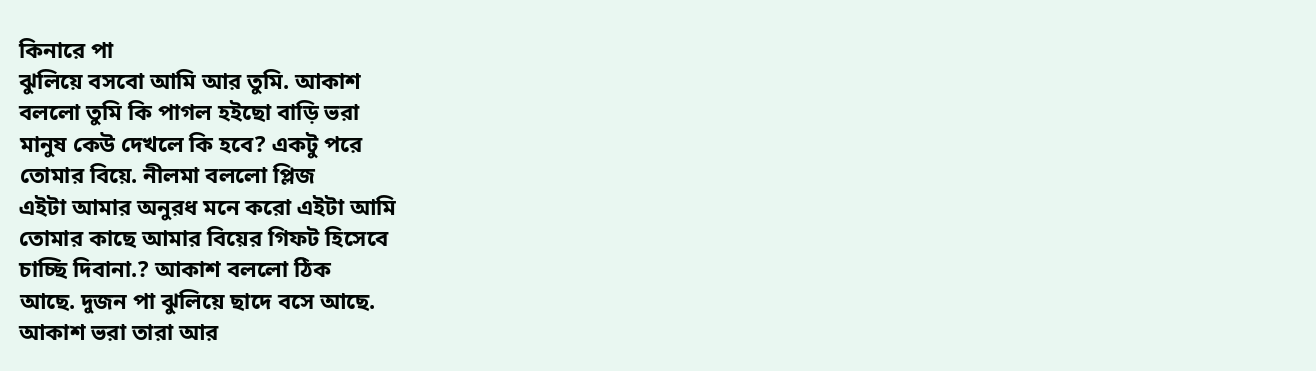কিনারে পা
ঝুলিয়ে বসবো আমি আর তুমি. আকাশ
বললো তুমি কি পাগল হইছো বাড়ি ভরা
মানুষ কেউ দেখলে কি হবে? একটু পরে
তোমার বিয়ে. নীলমা বললো প্লিজ
এইটা আমার অনুরধ মনে করো এইটা আমি
তোমার কাছে আমার বিয়ের গিফট হিসেবে
চাচ্ছি দিবানা.? আকাশ বললো ঠিক
আছে. দুজন পা ঝুলিয়ে ছাদে বসে আছে.
আকাশ ভরা তারা আর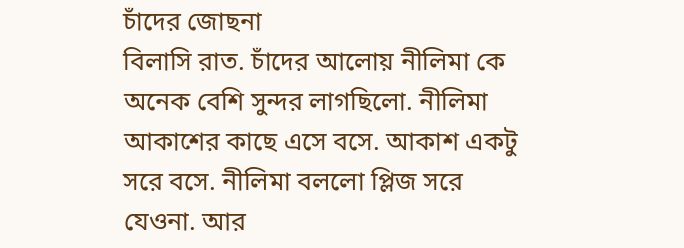চাঁদের জোছনা
বিলাসি রাত. চাঁদের আলোয় নীলিমা কে
অনেক বেশি সুন্দর লাগছিলো. নীলিমা
আকাশের কাছে এসে বসে. আকাশ একটু
সরে বসে. নীলিমা বললো প্লিজ সরে
যেওনা. আর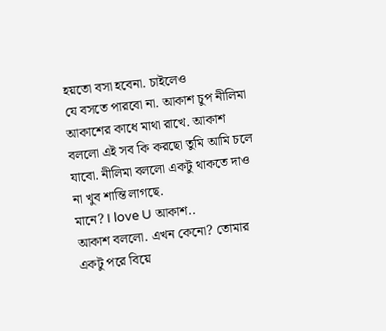হয়তো বসা হবেনা. চাইলেও
যে বসতে পারবো না. আকাশ চুপ নীলিমা
আকাশের কাধে মাথা রাখে. আকাশ
বললো এই সব কি করছো তুমি আমি চলে
যাবো. নীলিমা বললো একটু থাকতে দাও
না খুব শান্তি লাগছে.
মানে? I love U আকাশ..
আকাশ বললো. এখন কেনো? তোমার
একটু পরে বিয়ে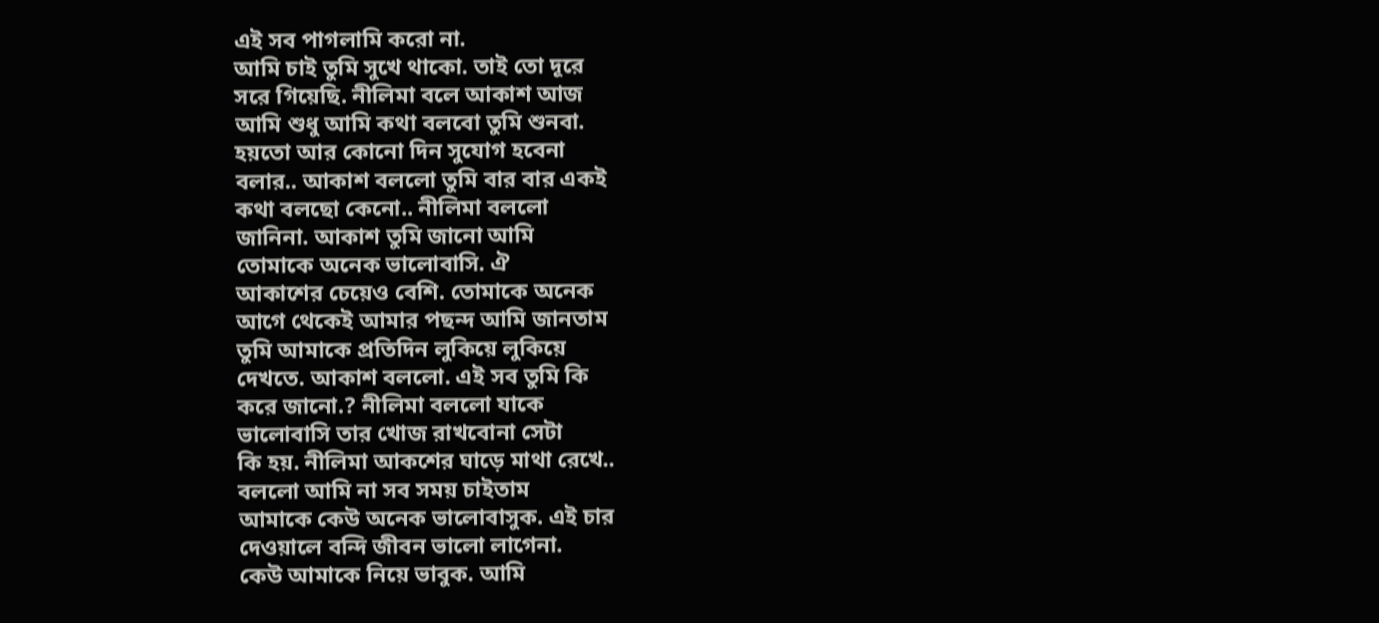এই সব পাগলামি করো না.
আমি চাই তুমি সুখে থাকো. তাই তো দূরে
সরে গিয়েছি. নীলিমা বলে আকাশ আজ
আমি শুধু আমি কথা বলবো তুমি শুনবা.
হয়তো আর কোনো দিন সুযোগ হবেনা
বলার.. আকাশ বললো তুমি বার বার একই
কথা বলছো কেনো.. নীলিমা বললো
জানিনা. আকাশ তুমি জানো আমি
তোমাকে অনেক ভালোবাসি. ঐ
আকাশের চেয়েও বেশি. তোমাকে অনেক
আগে থেকেই আমার পছন্দ আমি জানতাম
তুমি আমাকে প্রতিদিন লুকিয়ে লুকিয়ে
দেখতে. আকাশ বললো. এই সব তুমি কি
করে জানো.? নীলিমা বললো যাকে
ভালোবাসি তার খোজ রাখবোনা সেটা
কি হয়. নীলিমা আকশের ঘাড়ে মাথা রেখে..
বললো আমি না সব সময় চাইতাম
আমাকে কেউ অনেক ভালোবাসুক. এই চার
দেওয়ালে বন্দি জীবন ভালো লাগেনা.
কেউ আমাকে নিয়ে ভাবুক. আমি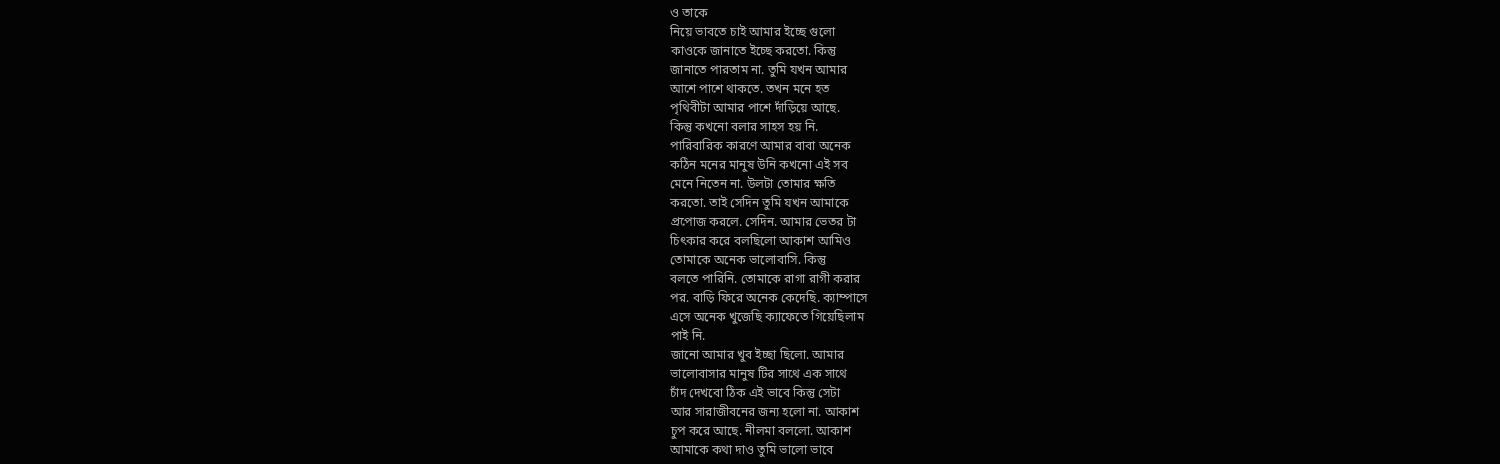ও তাকে
নিয়ে ভাবতে চাই আমার ইচ্ছে গুলো
কাওকে জানাতে ইচ্ছে করতো. কিন্তু
জানাতে পারতাম না. তুমি যখন আমার
আশে পাশে থাকতে. তখন মনে হত
পৃথিবীটা আমার পাশে দাঁড়িয়ে আছে.
কিন্তু কখনো বলার সাহস হয় নি.
পারিবারিক কারণে আমার বাবা অনেক
কঠিন মনের মানুষ উনি কখনো এই সব
মেনে নিতেন না. উলটা তোমার ক্ষতি
করতো. তাই সেদিন তুমি যখন আমাকে
প্রপোজ করলে. সেদিন. আমার ভেতর টা
চিৎকার করে বলছিলো আকাশ আমিও
তোমাকে অনেক ভালোবাসি. কিন্তু
বলতে পারিনি. তোমাকে রাগা রাগী করার
পর. বাড়ি ফিরে অনেক কেদেছি. ক্যাম্পাসে
এসে অনেক খুজেছি ক্যাফেতে গিয়েছিলাম
পাই নি.
জানো আমার খুব ইচ্ছা ছিলো. আমার
ভালোবাসার মানুষ টির সাথে এক সাথে
চাঁদ দেখবো ঠিক এই ভাবে কিন্তু সেটা
আর সারাজীবনের জন্য হলো না. আকাশ
চুপ করে আছে. নীলমা বললো. আকাশ
আমাকে কথা দাও তুমি ভালো ভাবে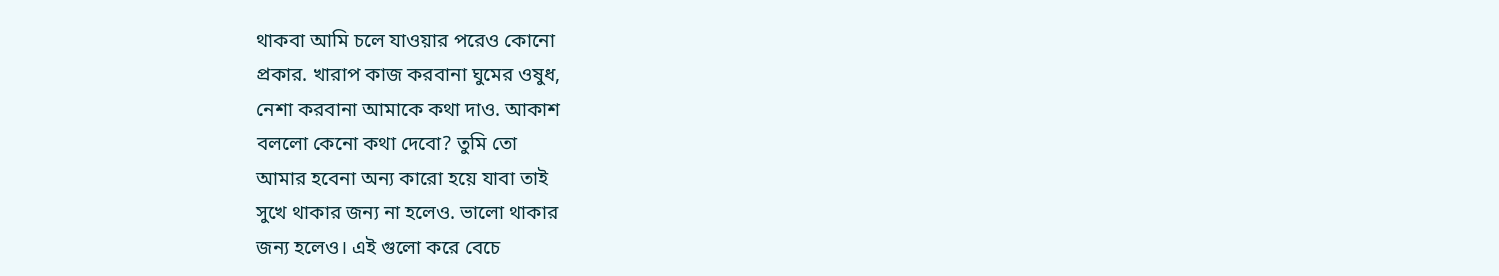থাকবা আমি চলে যাওয়ার পরেও কোনো
প্রকার. খারাপ কাজ করবানা ঘুমের ওষুধ,
নেশা করবানা আমাকে কথা দাও. আকাশ
বললো কেনো কথা দেবো? তুমি তো
আমার হবেনা অন্য কারো হয়ে যাবা তাই
সুখে থাকার জন্য না হলেও. ভালো থাকার
জন্য হলেও। এই গুলো করে বেচে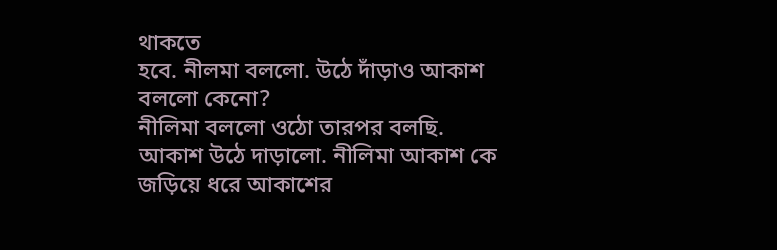থাকতে
হবে. নীলমা বললো. উঠে দাঁড়াও আকাশ
বললো কেনো?
নীলিমা বললো ওঠো তারপর বলছি.
আকাশ উঠে দাড়ালো. নীলিমা আকাশ কে
জড়িয়ে ধরে আকাশের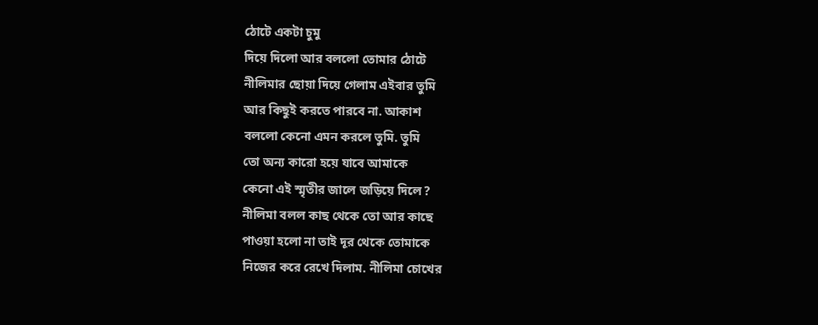ঠোটে একটা চুমু
দিয়ে দিলো আর বললো তোমার ঠোটে
নীলিমার ছোয়া দিয়ে গেলাম এইবার তুমি
আর কিছুই করতে পারবে না. আকাশ
বললো কেনো এমন করলে তুমি. তুমি
তো অন্য কারো হয়ে যাবে আমাকে
কেনো এই স্মৃতীর জালে জড়িয়ে দিলে?
নীলিমা বলল কাছ থেকে তো আর কাছে
পাওয়া হলো না তাই দূর থেকে তোমাকে
নিজের করে রেখে দিলাম. নীলিমা চোখের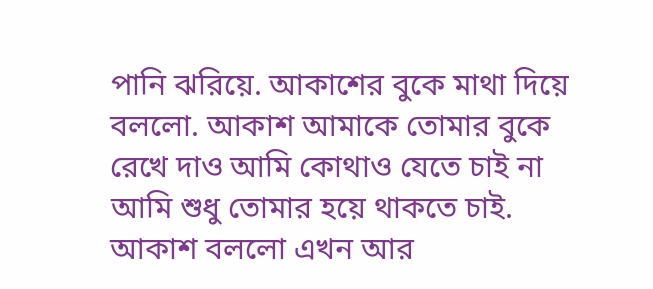পানি ঝরিয়ে. আকাশের বুকে মাথা দিয়ে
বললো. আকাশ আমাকে তোমার বুকে
রেখে দাও আমি কোথাও যেতে চাই না
আমি শুধু তোমার হয়ে থাকতে চাই.
আকাশ বললো এখন আর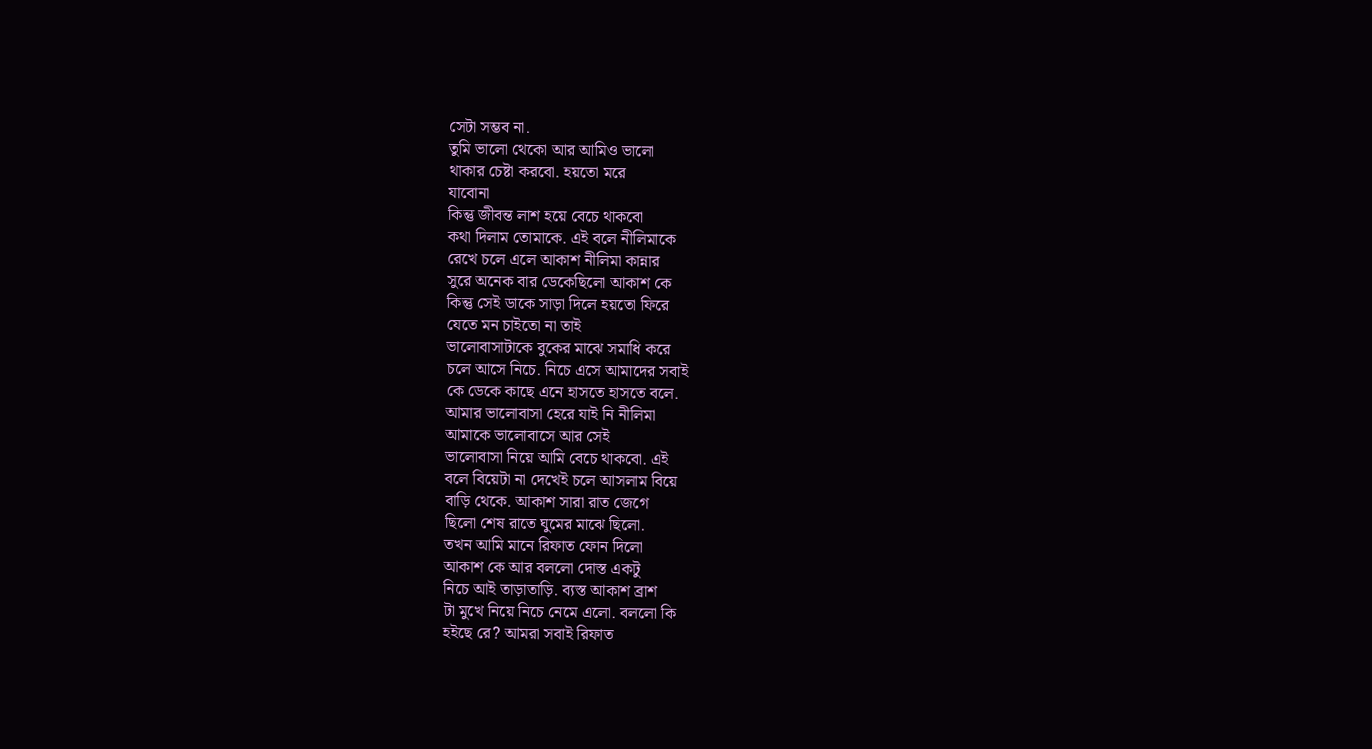সেটা সম্ভব না.
তুমি ভালো থেকো আর আমিও ভালো
থাকার চেষ্টা করবো. হয়তো মরে
যাবোনা
কিন্তু জীবন্ত লাশ হয়ে বেচে থাকবো
কথা দিলাম তোমাকে. এই বলে নীলিমাকে
রেখে চলে এলে আকাশ নীলিমা কান্নার
সুরে অনেক বার ডেকেছিলো আকাশ কে
কিন্তু সেই ডাকে সাড়া দিলে হয়তো ফিরে
যেতে মন চাইতো না তাই
ভালোবাসাটাকে বুকের মাঝে সমাধি করে
চলে আসে নিচে. নিচে এসে আমাদের সবাই
কে ডেকে কাছে এনে হাসতে হাসতে বলে.
আমার ভালোবাসা হেরে যাই নি নীলিমা
আমাকে ভালোবাসে আর সেই
ভালোবাসা নিয়ে আমি বেচে থাকবো. এই
বলে বিয়েটা না দেখেই চলে আসলাম বিয়ে
বাড়ি থেকে. আকাশ সারা রাত জেগে
ছিলো শেষ রাতে ঘুমের মাঝে ছিলো.
তখন আমি মানে রিফাত ফোন দিলো
আকাশ কে আর বললো দোস্ত একটু
নিচে আই তাড়াতাড়ি. ব্যস্ত আকাশ ব্রাশ
টা মুখে নিয়ে নিচে নেমে এলো. বললো কি
হইছে রে? আমরা সবাই রিফাত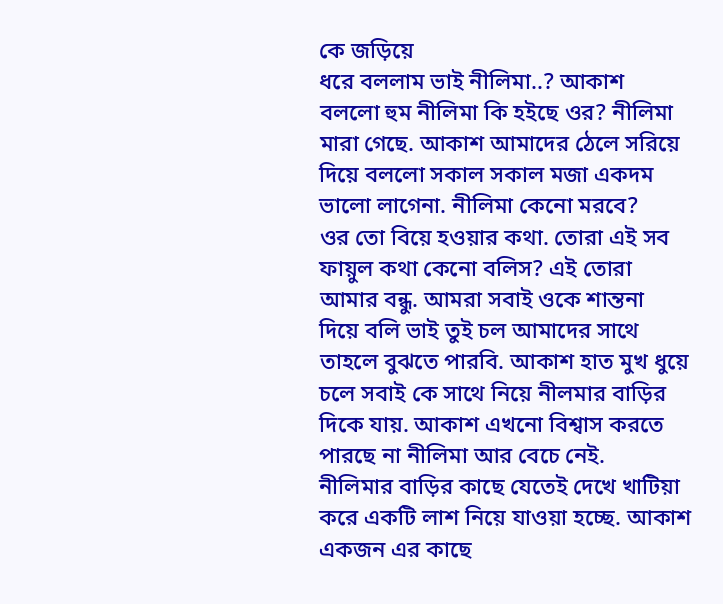কে জড়িয়ে
ধরে বললাম ভাই নীলিমা..? আকাশ
বললো হুম নীলিমা কি হইছে ওর? নীলিমা
মারা গেছে. আকাশ আমাদের ঠেলে সরিয়ে
দিয়ে বললো সকাল সকাল মজা একদম
ভালো লাগেনা. নীলিমা কেনো মরবে?
ওর তো বিয়ে হওয়ার কথা. তোরা এই সব
ফায়ুল কথা কেনো বলিস? এই তোরা
আমার বন্ধু. আমরা সবাই ওকে শান্তনা
দিয়ে বলি ভাই তুই চল আমাদের সাথে
তাহলে বুঝতে পারবি. আকাশ হাত মুখ ধুয়ে
চলে সবাই কে সাথে নিয়ে নীলমার বাড়ির
দিকে যায়. আকাশ এখনো বিশ্বাস করতে
পারছে না নীলিমা আর বেচে নেই.
নীলিমার বাড়ির কাছে যেতেই দেখে খাটিয়া
করে একটি লাশ নিয়ে যাওয়া হচ্ছে. আকাশ
একজন এর কাছে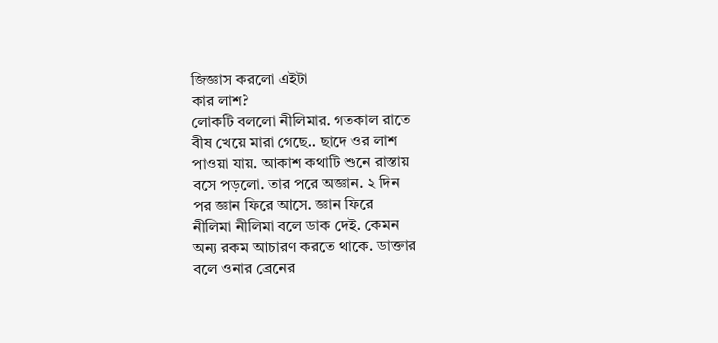জিজ্ঞাস করলো এইটা
কার লাশ?
লোকটি বললো নীলিমার. গতকাল রাতে
বীষ খেয়ে মারা গেছে.. ছাদে ওর লাশ
পাওয়া যায়. আকাশ কথাটি শুনে রাস্তায়
বসে পড়লো. তার পরে অজ্ঞান. ২ দিন
পর জ্ঞান ফিরে আসে. জ্ঞান ফিরে
নীলিমা নীলিমা বলে ডাক দেই. কেমন
অন্য রকম আচারণ করতে থাকে. ডাক্তার
বলে ওনার ব্রেনের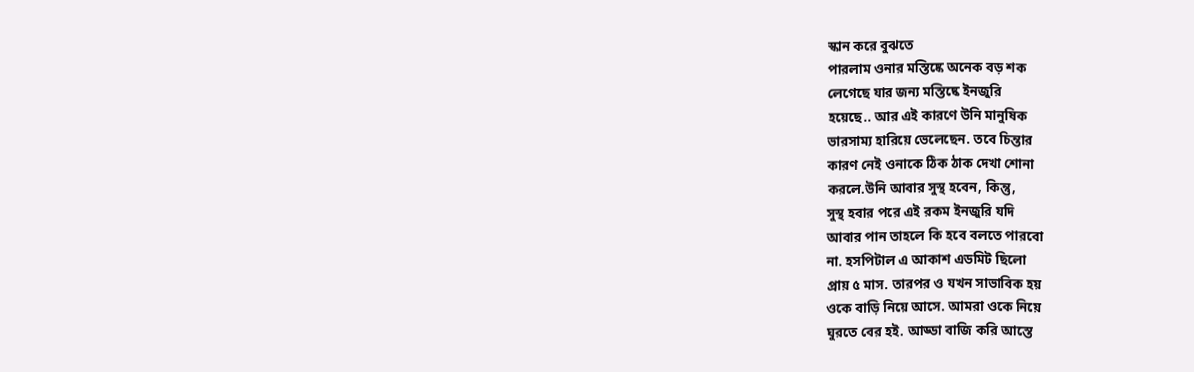স্কান করে বুঝতে
পারলাম ওনার মস্তিষ্কে অনেক বড় শক
লেগেছে যার জন্য মস্তিষ্কে ইনজুরি
হয়েছে.. আর এই কারণে উনি মানুষিক
ভারসাম্য হারিয়ে ভেলেছেন. তবে চিন্তার
কারণ নেই ওনাকে ঠিক ঠাক দেখা শোনা
করলে.উনি আবার সুস্থ হবেন, কিন্তু,
সুস্থ হবার পরে এই রকম ইনজুরি যদি
আবার পান তাহলে কি হবে বলতে পারবো
না. হসপিটাল এ আকাশ এডমিট ছিলো
প্রায় ৫ মাস. তারপর ও যখন সাভাবিক হয়
ওকে বাড়ি নিয়ে আসে. আমরা ওকে নিয়ে
ঘুরতে বের হই. আড্ডা বাজি করি আস্তে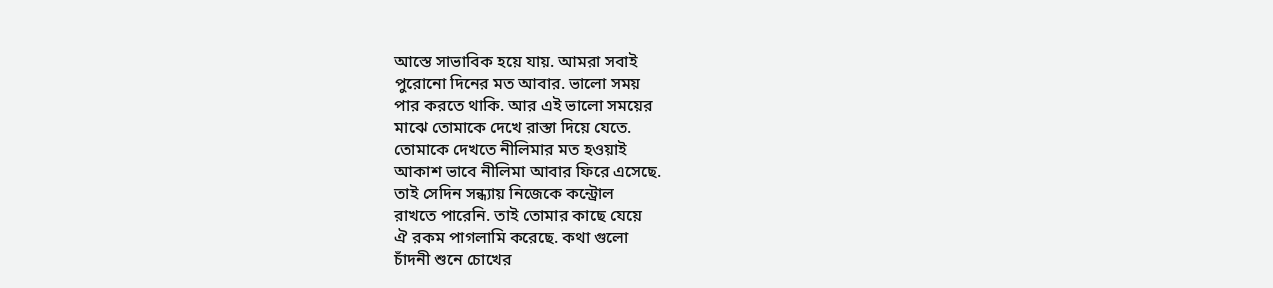আস্তে সাভাবিক হয়ে যায়. আমরা সবাই
পুরোনো দিনের মত আবার. ভালো সময়
পার করতে থাকি. আর এই ভালো সময়ের
মাঝে তোমাকে দেখে রাস্তা দিয়ে যেতে.
তোমাকে দেখতে নীলিমার মত হওয়াই
আকাশ ভাবে নীলিমা আবার ফিরে এসেছে.
তাই সেদিন সন্ধ্যায় নিজেকে কন্ট্রোল
রাখতে পারেনি. তাই তোমার কাছে যেয়ে
ঐ রকম পাগলামি করেছে. কথা গুলো
চাঁদনী শুনে চোখের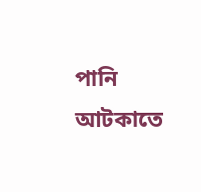পানি আটকাতে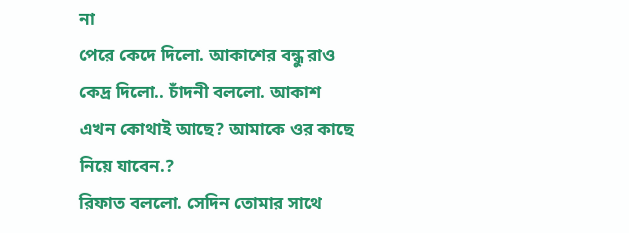না
পেরে কেদে দিলো. আকাশের বন্ধু রাও
কেদ্র দিলো.. চাঁদনী বললো. আকাশ
এখন কোথাই আছে? আমাকে ওর কাছে
নিয়ে যাবেন.?
রিফাত বললো. সেদিন তোমার সাথে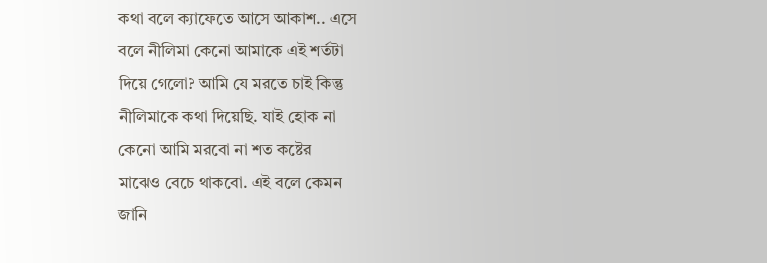কথা বলে ক্যাফেতে আসে আকাশ.. এসে
বলে নীলিমা কেনো আমাকে এই শর্তটা
দিয়ে গেলো? আমি যে মরতে চাই কিন্তু
নীলিমাকে কথা দিয়েছি. যাই হোক না
কেনো আমি মরবো না শত কষ্টের
মাঝেও বেচে থাকবো. এই বলে কেমন
জানি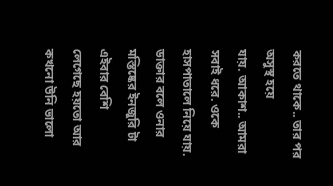করতে থাকে.. তার পর অসুস্থ হয়ে
যায়. আকাশ.. আমরা সবাই ধরে. ওকে
হাসপাতালে নিয়ে যায়. ডাক্তার বলে ওনার
মস্তিষ্কের ইনজুরি টা এইবার বেশি
লেগেছে হয়তো আর কখনো উনি ভালো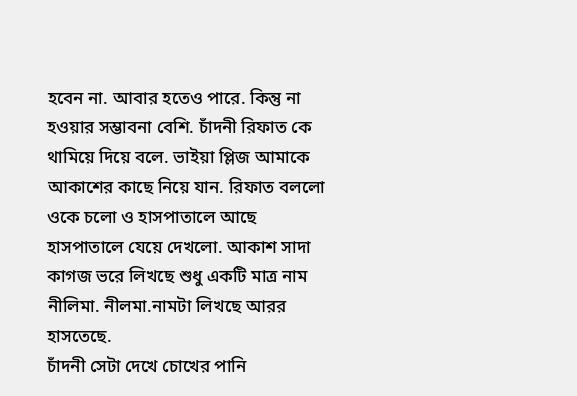হবেন না. আবার হতেও পারে. কিন্তু না
হওয়ার সম্ভাবনা বেশি. চাঁদনী রিফাত কে
থামিয়ে দিয়ে বলে. ভাইয়া প্লিজ আমাকে
আকাশের কাছে নিয়ে যান. রিফাত বললো
ওকে চলো ও হাসপাতালে আছে
হাসপাতালে যেয়ে দেখলো. আকাশ সাদা
কাগজ ভরে লিখছে শুধু একটি মাত্র নাম
নীলিমা. নীলমা.নামটা লিখছে আরর
হাসতেছে.
চাঁদনী সেটা দেখে চোখের পানি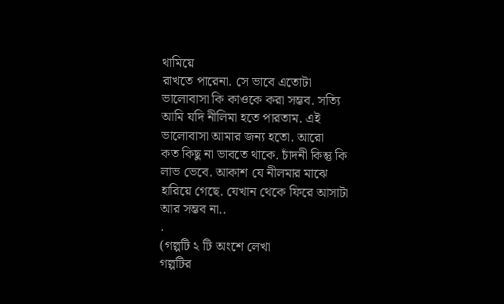থামিয়ে
রাখতে পারেনা. সে ভাবে এতোটা
ভালোবাসা কি কাওকে করা সম্ভব. সত্যি
আমি যদি নীলিমা হতে পারতাম. এই
ভালোবাসা আমার জন্য হতো. আরো
কত কিছু না ভাবতে থাকে. চাঁদনী কিন্তু কি
লাভ ভেবে. আকাশ যে নীলমার মাঝে
হারিয়ে গেছে. যেখান থেকে ফিরে আসাটা
আর সম্ভব না..
.
(গল্পটি ২ টি অংশে লেখা
গল্পটির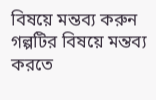বিষয়ে মন্তব্য করুন
গল্পটির বিষয়ে মন্তব্য করতে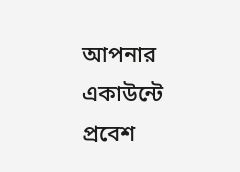আপনার একাউন্টে প্রবেশ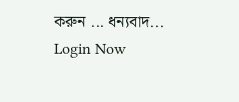করুন ... ধন্যবাদ... Login Now